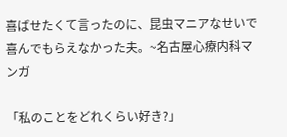喜ばせたくて言ったのに、昆虫マニアなせいで喜んでもらえなかった夫。~名古屋心療内科マンガ

「私のことをどれくらい好き?」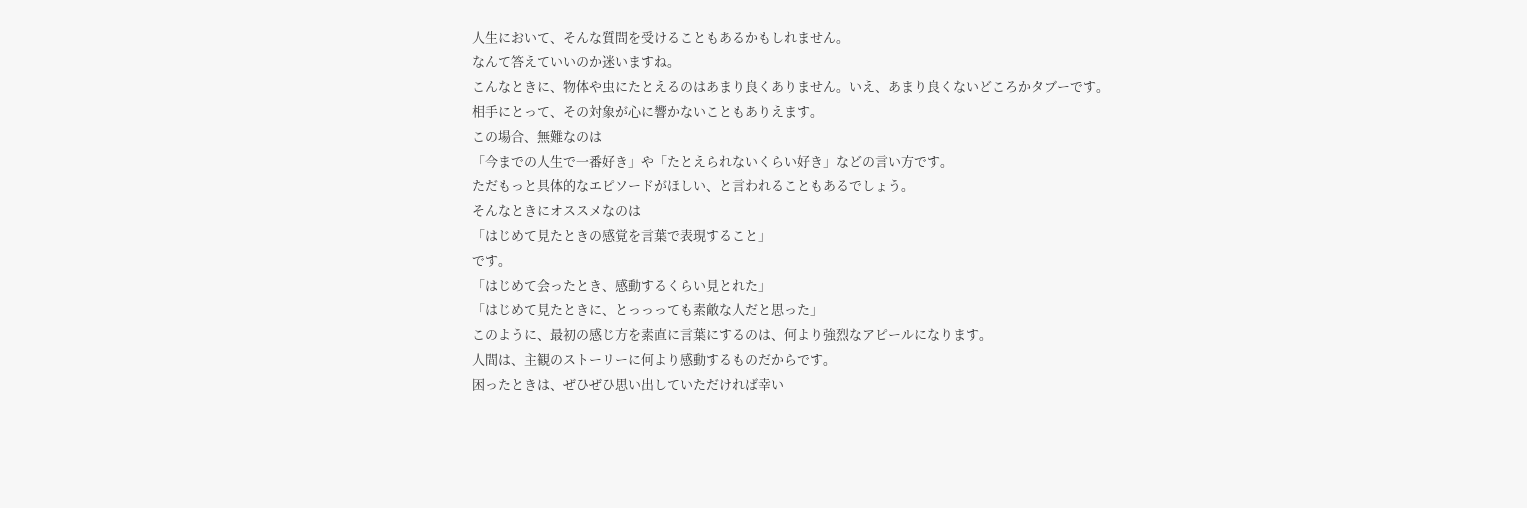人生において、そんな質問を受けることもあるかもしれません。
なんて答えていいのか迷いますね。
こんなときに、物体や虫にたとえるのはあまり良くありません。いえ、あまり良くないどころかタブーです。
相手にとって、その対象が心に響かないこともありえます。
この場合、無難なのは
「今までの人生で一番好き」や「たとえられないくらい好き」などの言い方です。
ただもっと具体的なエピソードがほしい、と言われることもあるでしょう。
そんなときにオススメなのは
「はじめて見たときの感覚を言葉で表現すること」
です。
「はじめて会ったとき、感動するくらい見とれた」
「はじめて見たときに、とっっっても素敵な人だと思った」
このように、最初の感じ方を素直に言葉にするのは、何より強烈なアピールになります。
人間は、主観のストーリーに何より感動するものだからです。
困ったときは、ぜひぜひ思い出していただければ幸い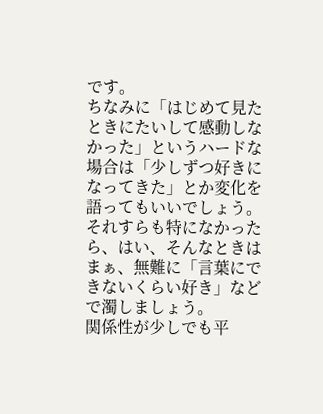です。
ちなみに「はじめて見たときにたいして感動しなかった」というハードな場合は「少しずつ好きになってきた」とか変化を語ってもいいでしょう。
それすらも特になかったら、はい、そんなときはまぁ、無難に「言葉にできないくらい好き」などで濁しましょう。
関係性が少しでも平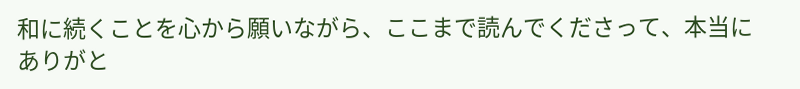和に続くことを心から願いながら、ここまで読んでくださって、本当にありがと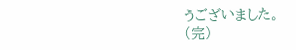うございました。
(完)